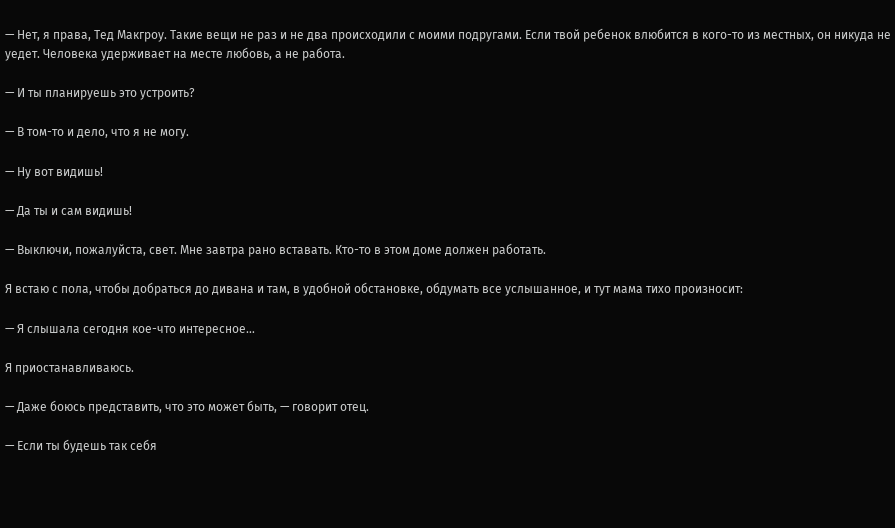— Нет, я права, Тед Макгроу. Такие вещи не раз и не два происходили с моими подругами. Если твой ребенок влюбится в кого-то из местных, он никуда не уедет. Человека удерживает на месте любовь, а не работа.

— И ты планируешь это устроить?

— В том-то и дело, что я не могу.

— Ну вот видишь!

— Да ты и сам видишь!

— Выключи, пожалуйста, свет. Мне завтра рано вставать. Кто-то в этом доме должен работать.

Я встаю с пола, чтобы добраться до дивана и там, в удобной обстановке, обдумать все услышанное, и тут мама тихо произносит:

— Я слышала сегодня кое-что интересное…

Я приостанавливаюсь.

— Даже боюсь представить, что это может быть, — говорит отец.

— Если ты будешь так себя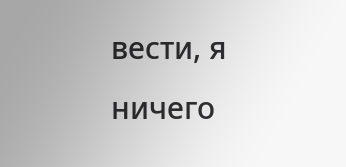вести, я ничего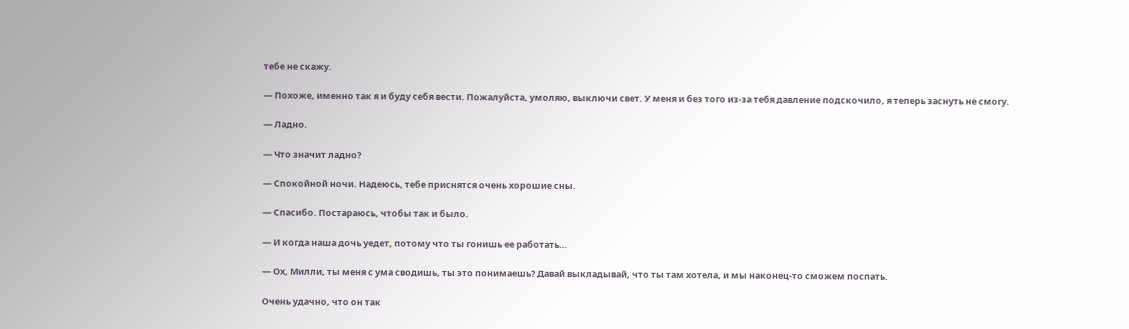тебе не скажу.

— Похоже, именно так я и буду себя вести. Пожалуйста, умоляю, выключи свет. У меня и без того из-за тебя давление подскочило, я теперь заснуть не смогу.

— Ладно.

— Что значит ладно?

— Спокойной ночи. Надеюсь, тебе приснятся очень хорошие сны.

— Спасибо. Постараюсь, чтобы так и было.

— И когда наша дочь уедет, потому что ты гонишь ее работать…

— Ох, Милли, ты меня с ума сводишь, ты это понимаешь? Давай выкладывай, что ты там хотела, и мы наконец-то сможем поспать.

Очень удачно, что он так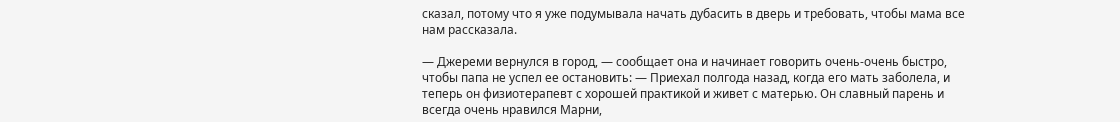сказал, потому что я уже подумывала начать дубасить в дверь и требовать, чтобы мама все нам рассказала.

— Джереми вернулся в город, — сообщает она и начинает говорить очень-очень быстро, чтобы папа не успел ее остановить: — Приехал полгода назад, когда его мать заболела, и теперь он физиотерапевт с хорошей практикой и живет с матерью. Он славный парень и всегда очень нравился Марни,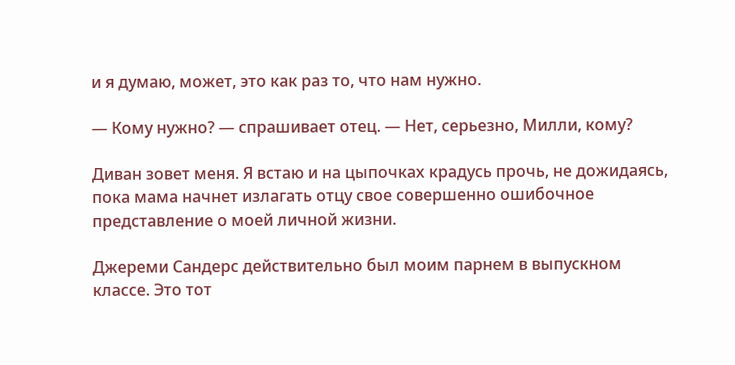и я думаю, может, это как раз то, что нам нужно.

— Кому нужно? — спрашивает отец. — Нет, серьезно, Милли, кому?

Диван зовет меня. Я встаю и на цыпочках крадусь прочь, не дожидаясь, пока мама начнет излагать отцу свое совершенно ошибочное представление о моей личной жизни.

Джереми Сандерс действительно был моим парнем в выпускном классе. Это тот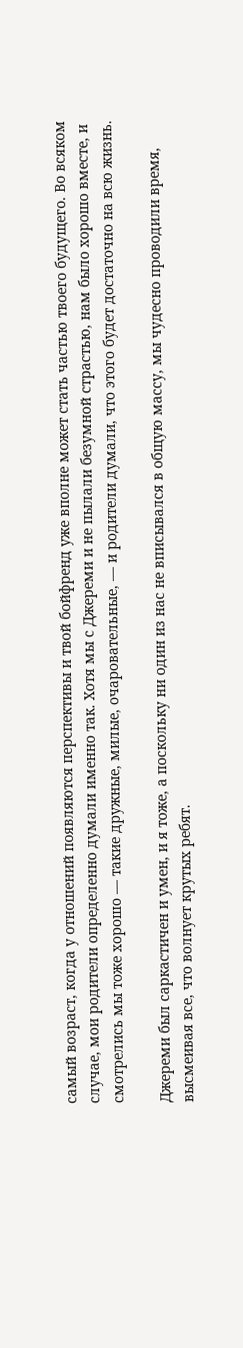самый возраст, когда у отношений появляются перспективы и твой бойфренд уже вполне может стать частью твоего будущего. Во всяком случае, мои родители определенно думали именно так. Хотя мы с Джереми и не пылали безумной страстью, нам было хорошо вместе, и смотрелись мы тоже хорошо — такие дружные, милые, очаровательные, — и родители думали, что этого будет достаточно на всю жизнь.

Джереми был саркастичен и умен, и я тоже, а поскольку ни один из нас не вписывался в общую массу, мы чудесно проводили время, высмеивая все, что волнует крутых ребят.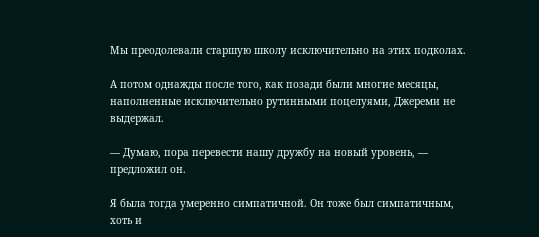Мы преодолевали старшую школу исключительно на этих подколах.

А потом однажды после того, как позади были многие месяцы, наполненные исключительно рутинными поцелуями, Джереми не выдержал.

— Думаю, пора перевести нашу дружбу на новый уровень, — предложил он.

Я была тогда умеренно симпатичной. Он тоже был симпатичным, хоть и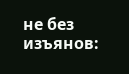не без изъянов: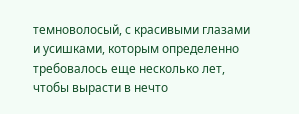темноволосый, с красивыми глазами и усишками, которым определенно требовалось еще несколько лет, чтобы вырасти в нечто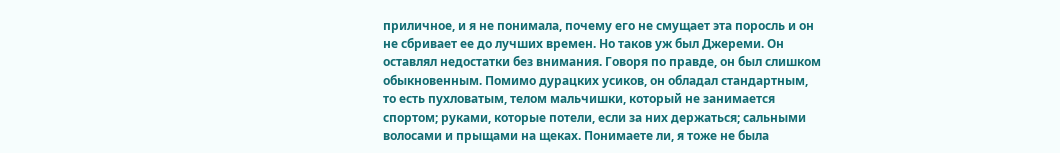приличное, и я не понимала, почему его не смущает эта поросль и он не сбривает ее до лучших времен. Но таков уж был Джереми. Он оставлял недостатки без внимания. Говоря по правде, он был слишком обыкновенным. Помимо дурацких усиков, он обладал стандартным, то есть пухловатым, телом мальчишки, который не занимается спортом; руками, которые потели, если за них держаться; сальными волосами и прыщами на щеках. Понимаете ли, я тоже не была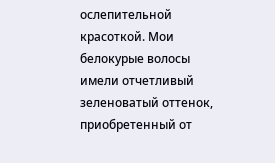ослепительной красоткой. Мои белокурые волосы имели отчетливый зеленоватый оттенок, приобретенный от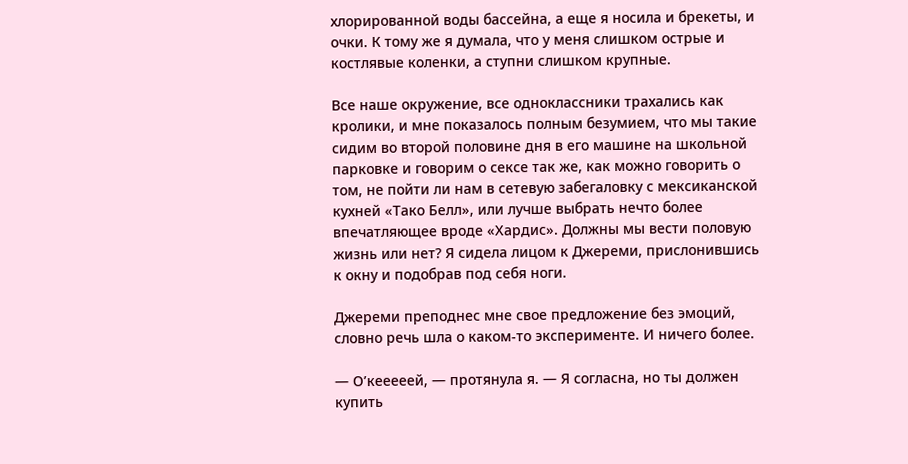хлорированной воды бассейна, а еще я носила и брекеты, и очки. К тому же я думала, что у меня слишком острые и костлявые коленки, а ступни слишком крупные.

Все наше окружение, все одноклассники трахались как кролики, и мне показалось полным безумием, что мы такие сидим во второй половине дня в его машине на школьной парковке и говорим о сексе так же, как можно говорить о том, не пойти ли нам в сетевую забегаловку с мексиканской кухней «Тако Белл», или лучше выбрать нечто более впечатляющее вроде «Хардис». Должны мы вести половую жизнь или нет? Я сидела лицом к Джереми, прислонившись к окну и подобрав под себя ноги.

Джереми преподнес мне свое предложение без эмоций, словно речь шла о каком-то эксперименте. И ничего более.

— О’кееееей, — протянула я. — Я согласна, но ты должен купить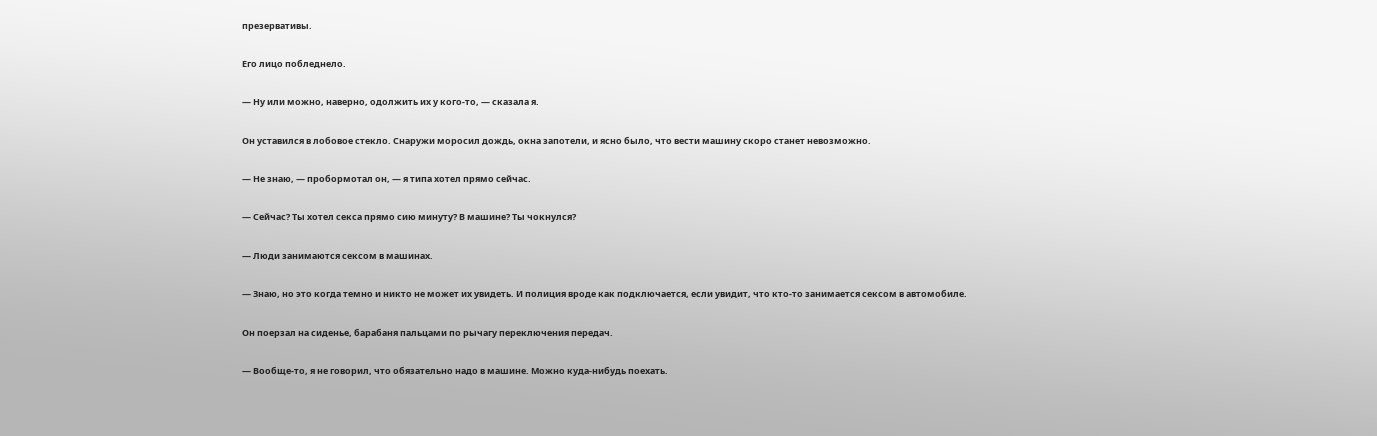презервативы.

Его лицо побледнело.

— Ну или можно, наверно, одолжить их у кого-то, — сказала я.

Он уставился в лобовое стекло. Снаружи моросил дождь, окна запотели, и ясно было, что вести машину скоро станет невозможно.

— Не знаю, — пробормотал он, — я типа хотел прямо сейчас.

— Сейчас? Ты хотел секса прямо сию минуту? В машине? Ты чокнулся?

— Люди занимаются сексом в машинах.

— Знаю, но это когда темно и никто не может их увидеть. И полиция вроде как подключается, если увидит, что кто-то занимается сексом в автомобиле.

Он поерзал на сиденье, барабаня пальцами по рычагу переключения передач.

— Вообще-то, я не говорил, что обязательно надо в машине. Можно куда-нибудь поехать.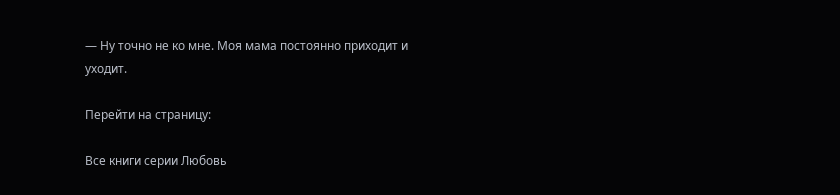— Ну точно не ко мне. Моя мама постоянно приходит и уходит.

Перейти на страницу:

Все книги серии Любовь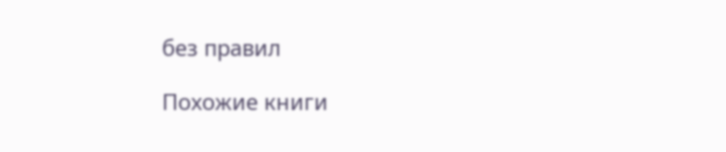без правил

Похожие книги